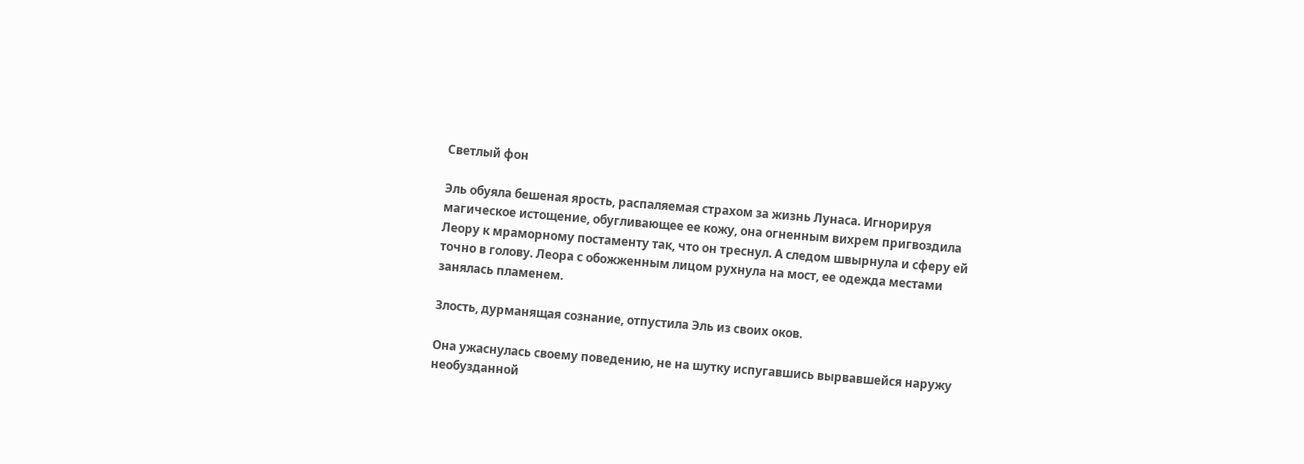Светлый фон

Эль обуяла бешеная ярость, распаляемая страхом за жизнь Лунаса. Игнорируя магическое истощение, обугливающее ее кожу, она огненным вихрем пригвоздила Леору к мраморному постаменту так, что он треснул. А следом швырнула и сферу ей точно в голову. Леора с обожженным лицом рухнула на мост, ее одежда местами занялась пламенем.

Злость, дурманящая сознание, отпустила Эль из своих оков.

Она ужаснулась своему поведению, не на шутку испугавшись вырвавшейся наружу необузданной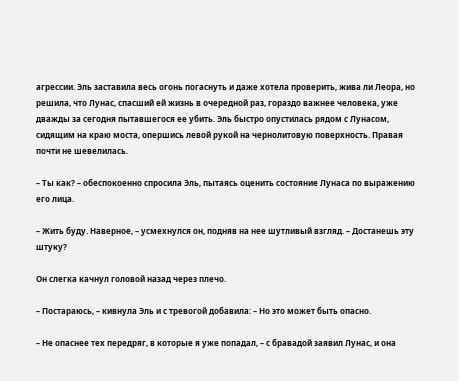агрессии. Эль заставила весь огонь погаснуть и даже хотела проверить, жива ли Леора, но решила, что Лунас, спасший ей жизнь в очередной раз, гораздо важнее человека, уже дважды за сегодня пытавшегося ее убить. Эль быстро опустилась рядом с Лунасом, сидящим на краю моста, опершись левой рукой на чернолитовую поверхность. Правая почти не шевелилась.

– Ты как? – обеспокоенно спросила Эль, пытаясь оценить состояние Лунаса по выражению его лица.

– Жить буду. Наверное, – усмехнулся он, подняв на нее шутливый взгляд. – Достанешь эту штуку?

Он слегка качнул головой назад через плечо.

– Постараюсь, – кивнула Эль и с тревогой добавила: – Но это может быть опасно.

– Не опаснее тех передряг, в которые я уже попадал, – с бравадой заявил Лунас, и она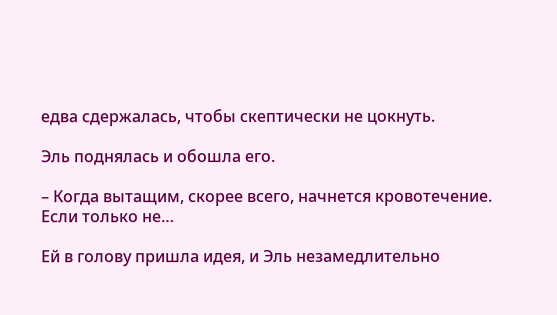едва сдержалась, чтобы скептически не цокнуть.

Эль поднялась и обошла его.

– Когда вытащим, скорее всего, начнется кровотечение. Если только не…

Ей в голову пришла идея, и Эль незамедлительно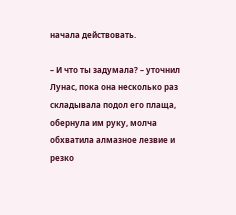начала действовать.

– И что ты задумала? – уточнил Лунас, пока она несколько раз складывала подол его плаща, обернула им руку, молча обхватила алмазное лезвие и резко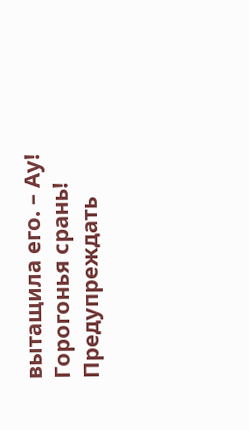вытащила его. – Ау! Горогонья срань! Предупреждать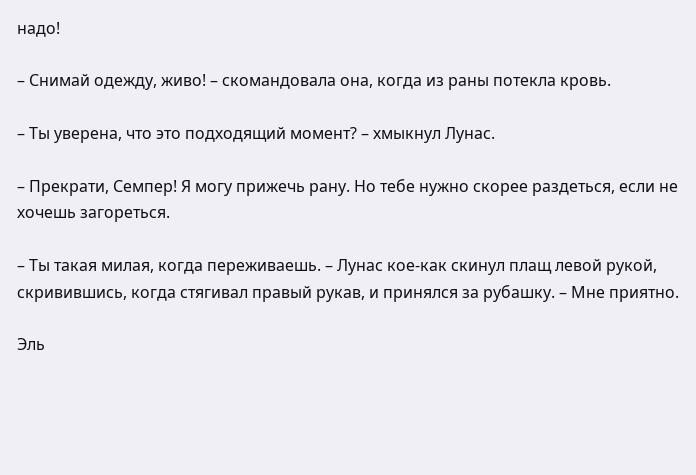надо!

– Снимай одежду, живо! – скомандовала она, когда из раны потекла кровь.

– Ты уверена, что это подходящий момент? – хмыкнул Лунас.

– Прекрати, Семпер! Я могу прижечь рану. Но тебе нужно скорее раздеться, если не хочешь загореться.

– Ты такая милая, когда переживаешь. – Лунас кое-как скинул плащ левой рукой, скривившись, когда стягивал правый рукав, и принялся за рубашку. – Мне приятно.

Эль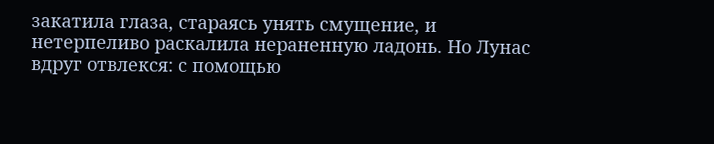закатила глаза, стараясь унять смущение, и нетерпеливо раскалила нераненную ладонь. Но Лунас вдруг отвлекся: с помощью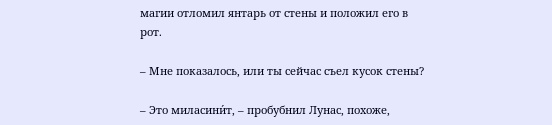магии отломил янтарь от стены и положил его в рот.

– Мне показалось, или ты сейчас съел кусок стены?

– Это миласини́т, – пробубнил Лунас, похоже,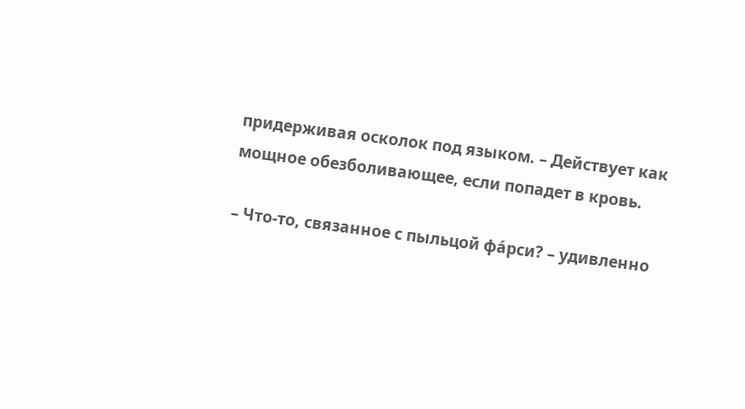придерживая осколок под языком. – Действует как мощное обезболивающее, если попадет в кровь.

– Что-то, связанное с пыльцой фа́рси? – удивленно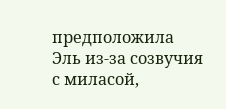предположила Эль из-за созвучия с миласой,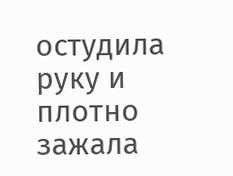остудила руку и плотно зажала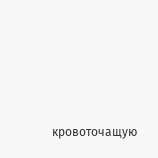кровоточащую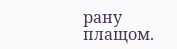рану плащом.